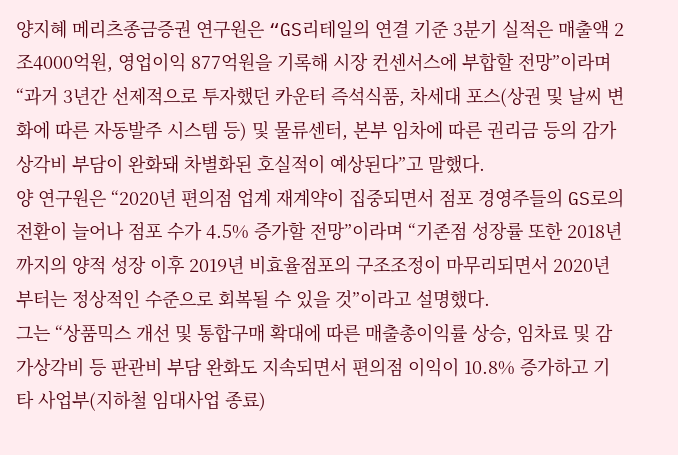양지혜 메리츠종금증권 연구원은 “GS리테일의 연결 기준 3분기 실적은 매출액 2조4000억원, 영업이익 877억원을 기록해 시장 컨센서스에 부합할 전망”이라며 “과거 3년간 선제적으로 투자했던 카운터 즉석식품, 차세대 포스(상권 및 날씨 변화에 따른 자동발주 시스템 등) 및 물류센터, 본부 임차에 따른 권리금 등의 감가상각비 부담이 완화돼 차별화된 호실적이 예상된다”고 말했다.
양 연구원은 “2020년 편의점 업계 재계약이 집중되면서 점포 경영주들의 GS로의 전환이 늘어나 점포 수가 4.5% 증가할 전망”이라며 “기존점 성장률 또한 2018년까지의 양적 성장 이후 2019년 비효율점포의 구조조정이 마무리되면서 2020년부터는 정상적인 수준으로 회복될 수 있을 것”이라고 설명했다.
그는 “상품믹스 개선 및 통합구매 확대에 따른 매출총이익률 상승, 임차료 및 감가상각비 등 판관비 부담 완화도 지속되면서 편의점 이익이 10.8% 증가하고 기타 사업부(지하철 임대사업 종료)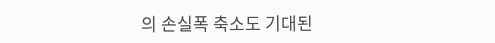의 손실폭 축소도 기대된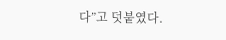다”고 덧붙였다.